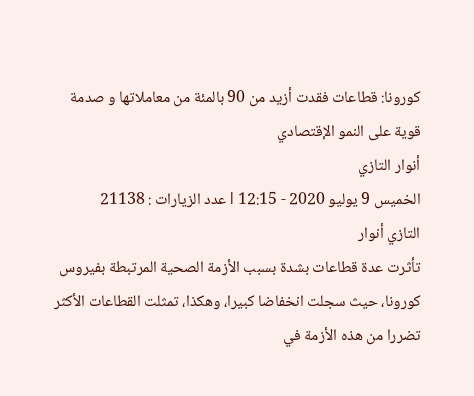كورونا: قطاعات فقدت أزيد من 90 بالمئة من معاملاتها و صدمة قوية على النمو الإقتصادي
أنوار التازي
الخميس 9 يوليو 2020 - 12:15 l عدد الزيارات : 21138
التازي أنوار
تأثرت عدة قطاعات بشدة بسبب الأزمة الصحية المرتبطة بفيروس كورونا، حيث سجلت انخفاضا كبيرا، وهكذا، تمثلت القطاعات الأكثر تضررا من هذه الأزمة في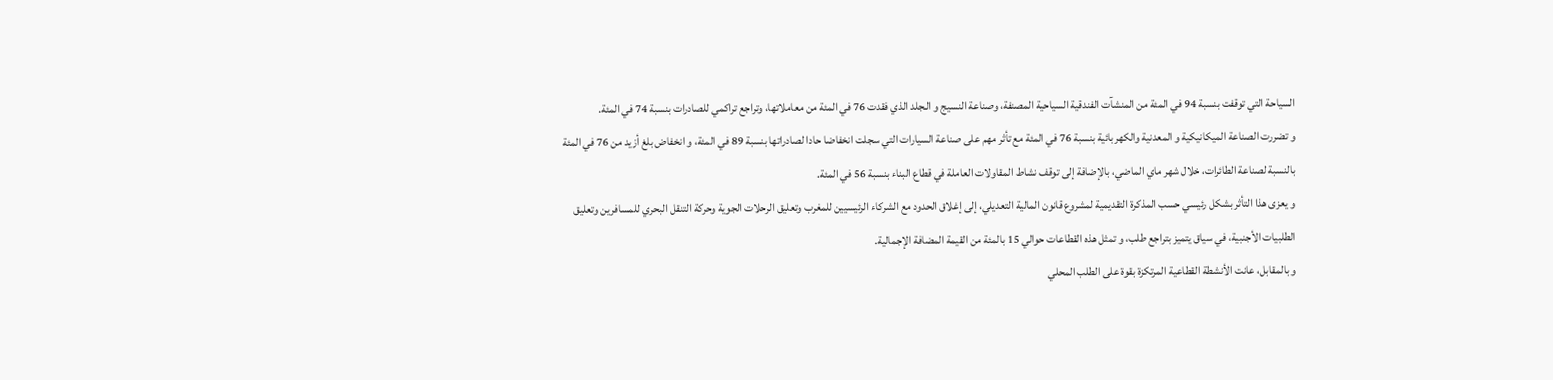السياحة التي توقفت بنسبة 94 في المئة من المنشآت الفندقية السياحية المصنفة، وصناعة النسيج و الـجلد الذي فقدت 76 في المئة من معاملاتها، وتراجع تراكمي للصادرات بنسبة 74 في المئة.
و تضررت الصناعة الميكانيكية و المعدنية والكهربائية بنسبة 76 في المئة مع تأثر مهم على صناعة السيارات التي سجلت انخفاضا حادا لصادراتها بنسبة 89 في المئة، و انخفاض بلغ أزيد من 76 في المئة بالنسبة لصناعة الطائرات، خلال شهر ماي الماضي، بالإضافة إلى توقف نشاط المقاولات العاملة في قطاع البناء بنسبة 56 في المئة.
و يعزى هذا التأثر بشكل رئيسي حسب المذكرة التقديمية لمشروع قانون المالية التعديلي، إلى إغلاق الحدود مع الشركاء الرئيسيين للمغرب وتعليق الرحلات الجوية وحركة التنقل البحري للمسافرين وتعليق الطلبيات الأجنبية، في سياق يتميز بتراجع طلب، و تمثل هذه القطاعات حوالي 15 بالمئة من القيمة المضافة الإجمالية.
و بالمقابل، عانت الأنشطة القطاعية المرتكزة بقوة على الطلب المحلي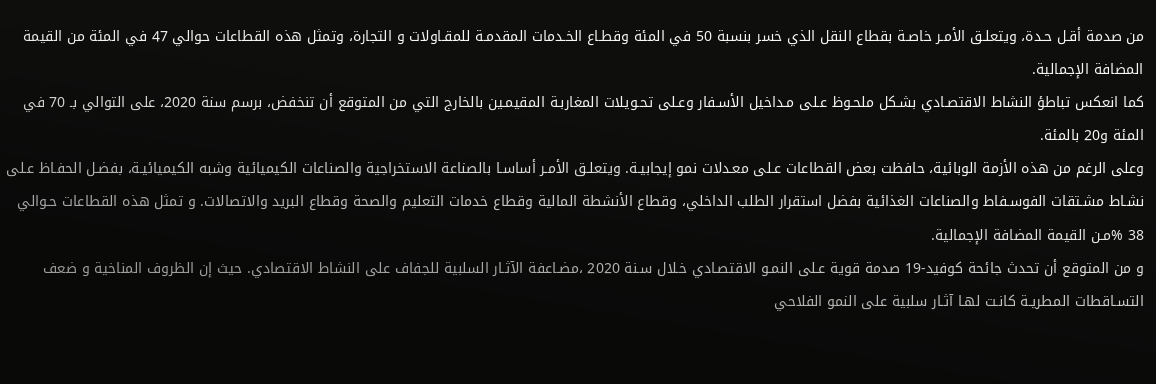من صدمة أقـل حـدة، ويتعلـق الأمـر خاصـة بقطاع النقل الذي خسر بنسبة 50 في المئة وقطـاع الخـدمات المقدمـة للمقـاولات و التجارة، وتمثل هذه القطاعات حوالي 47 في المئة من القيمة المضافة الإجمالية.
كما انعكس تباطؤ النشاط الاقتصـادي بشـكل ملحـوظ عـلى مـداخيل الأسـفار وعـلى تحـويلات المغاربـة المقيمـين بالخارج التي من المتوقع أن تنخفض، برسم سنة 2020، على التوالي بـ 70 في المئة و20 بالمئة.
وعلى الرغم من هذه الأزمة الوبائية، حافظت بعض القطاعات عـلى معـدلات نمو إيجابيـة. ويتعلـق الأمـر أساسـا بالصناعة الاستخراجية والصناعات الكيميائية وشبه الكيميائيـة، بفضـل الحفـاظ عـلى نشـاط مشـتقات الفوسـفاط والصناعات الغذائية بفضل استقرار الطلب الداخلي، وقطاع الأنشطة المالية وقطاع خدمات التعليم والصحة وقطاع البريد والاتصالات. و تمثل هذه القطاعات حـوالي 38 %مـن القيمة المضافة الإجمالية.
و من المتوقع أن تحدث جائحة كوفيد-19 صدمة قوية عـلى النمـو الاقتصـادي خـلال سـنة 2020 ،مضـاعفة الآثـار السلبية للجفاف على النشاط الاقتصادي. حيث إن الظروف المناخية و ضعف التسـاقطات المطريـة كانـت لهـا آثـار سلبية على النمو الفلاحي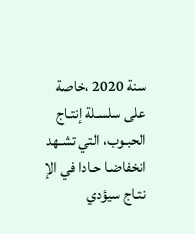سنة 2020 ،خاصة على سلسـلة إنتـاج الحبـوب، التي تشـهد انخفاضـا حـادا في الإ نتـاج سيؤدي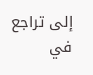إلى تراجع في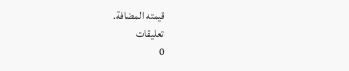قيمته المضافة.
تعليقات
0